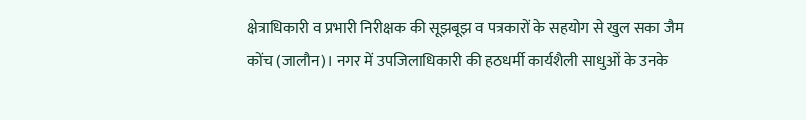क्षेत्राधिकारी व प्रभारी निरीक्षक की सूझबूझ व पत्रकारों के सहयोग से खुल सका जैम
कोंच (जालौन)। नगर में उपजिलाधिकारी की हठधर्मी कार्यशैली साधुओं के उनके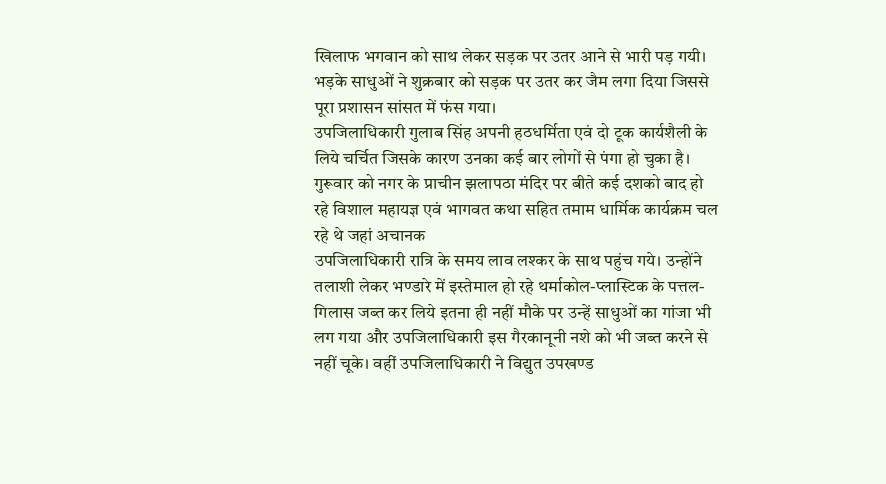खिलाफ भगवान को साथ लेकर सड़क पर उतर आने से भारी पड़ गयी। भड़के साधुओं ने शुक्रबार को सड़क पर उतर कर जैम लगा दिया जिससे पूरा प्रशासन सांसत में फंस गया।
उपजिलाधिकारी गुलाब सिंह अपनी हठधर्मिता एवं दो टूक कार्यशैली के लिये चर्चित जिसके कारण उनका कई बार लोगों से पंगा हो चुका है। गुरूवार को नगर के प्राचीन झलापठा मंदिर पर बीते कई दशको बाद हो रहे विशाल महायज्ञ एवं भागवत कथा सहित तमाम धार्मिक कार्यक्रम चल रहे थे जहां अचानक
उपजिलाधिकारी रात्रि के समय लाव लश्कर के साथ पहुंच गये। उन्होंने तलाशी लेकर भण्डारे में इस्तेमाल हो रहे थर्माकोल-प्लास्टिक के पत्तल-गिलास जब्त कर लिये इतना ही नहीं मौके पर उन्हें साधुओं का गांजा भी लग गया और उपजिलाधिकारी इस गैरकानूनी नशे को भी जब्त करने से नहीं चूके। वहीं उपजिलाधिकारी ने विद्युत उपखण्ड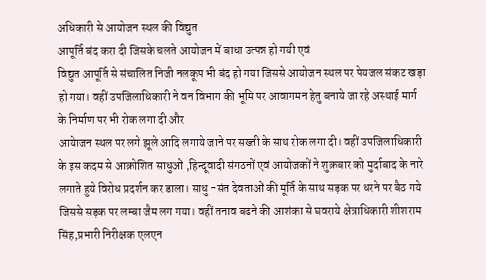अधिकारी से आयोजन स्थल की विद्युत
आपूर्ति बंद करा दी जिसके चलते आयोजन में बाधा उत्पन्न हो गयी एवं
विद्युत आपूर्ति से संचालित निजी नलकूप भी बंद हो गया जिससे आयोजन स्थल पर पेयजल संकट खड़ा हो गया। वहीं उपजिलाधिकारी ने वन विभाग की भूमि पर आवागमन हेतु बनाये जा रहे अस्थाई मार्ग के निर्माण पर भी रोक लगा दी और
आयेाजन स्थल पर लगे झूले आदि लगाये जाने पर सख्ती के साथ रोक लगा दी। वहीं उपजिलाधिकारी के इस कदम से आक्रोशित साधुओं ,हिन्दूवादी संगठनों एवं आयोजकों ने शुक्रबार को मुर्दाबाद के नारे लगाते हुये विरोध प्रदर्शन कर डाला। साधु -संत देवताओं की मूर्ति के साथ सड़क पर धरने पर बैठ गये
जिससे सड़क पर लम्बा जैम लग गया। वहीं तनाव बढने की आशंका से घवराये क्षेत्राधिकारी शीशराम सिंह,प्रभारी निरीक्षक एलएन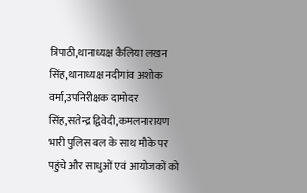त्रिपाठी,थानाध्यक्ष कैलिया लखन सिंह,थानाध्यक्ष नदीगांव अशोक वर्मा,उपनिरीक्षक दामोदर
सिंह,सतेन्द्र द्विवेदी,कमलनारायण भारी पुलिस बल के साथ मौके पर पहुंचे और साधुओं एवं आयोजकों को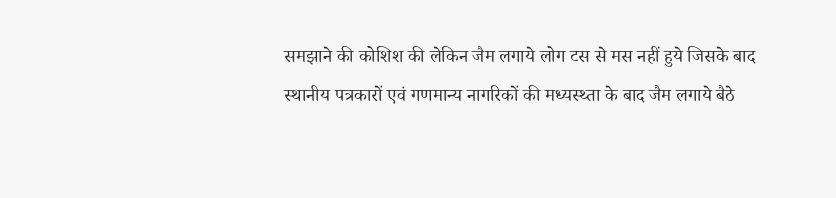समझाने की कोशिश की लेकिन जैम लगाये लोग टस से मस नहीं हुये जिसके बाद स्थानीय पत्रकारों एवं गणमान्य नागरिकों की मध्यस्थ्ता के बाद जैम लगाये बैठे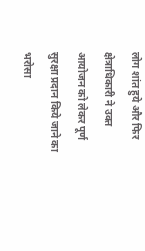लोग शांत हुये और फिर क्षेत्राधिकारी ने उक्त आयोजन को लेकर पूर्ण सुरक्षा प्रदान किये जाने का भरोसा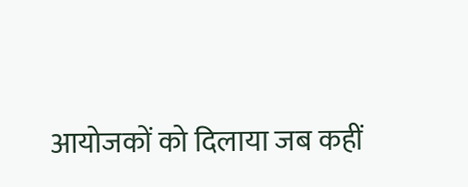आयोजकों को दिलाया जब कहीं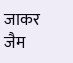जाकर जैम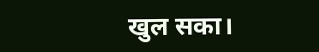खुल सका।